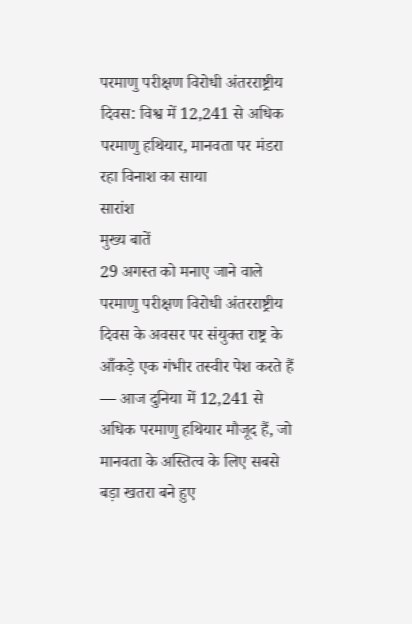परमाणु परीक्षण विरोधी अंतरराष्ट्रीय दिवस: विश्व में 12,241 से अधिक परमाणु हथियार, मानवता पर मंडरा रहा विनाश का साया
सारांश
मुख्य बातें
29 अगस्त को मनाए जाने वाले परमाणु परीक्षण विरोधी अंतरराष्ट्रीय दिवस के अवसर पर संयुक्त राष्ट्र के आँकड़े एक गंभीर तस्वीर पेश करते हैं — आज दुनिया में 12,241 से अधिक परमाणु हथियार मौजूद हैं, जो मानवता के अस्तित्व के लिए सबसे बड़ा खतरा बने हुए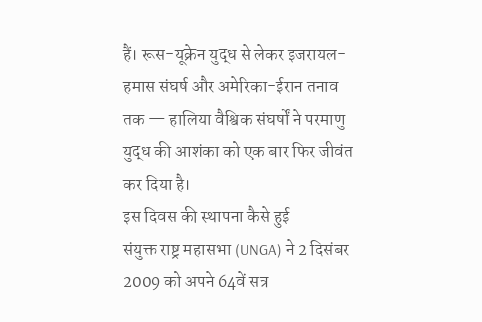हैं। रूस-यूक्रेन युद्ध से लेकर इजरायल-हमास संघर्ष और अमेरिका-ईरान तनाव तक — हालिया वैश्विक संघर्षों ने परमाणु युद्ध की आशंका को एक बार फिर जीवंत कर दिया है।
इस दिवस की स्थापना कैसे हुई
संयुक्त राष्ट्र महासभा (UNGA) ने 2 दिसंबर 2009 को अपने 64वें सत्र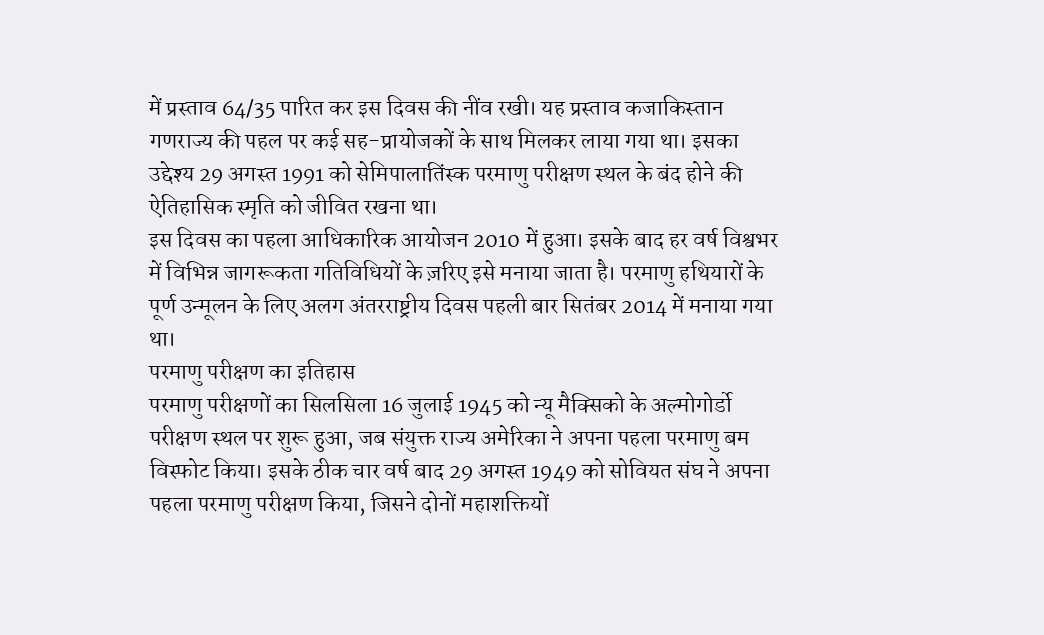में प्रस्ताव 64/35 पारित कर इस दिवस की नींव रखी। यह प्रस्ताव कजाकिस्तान गणराज्य की पहल पर कई सह-प्रायोजकों के साथ मिलकर लाया गया था। इसका उद्देश्य 29 अगस्त 1991 को सेमिपालातिंस्क परमाणु परीक्षण स्थल के बंद होने की ऐतिहासिक स्मृति को जीवित रखना था।
इस दिवस का पहला आधिकारिक आयोजन 2010 में हुआ। इसके बाद हर वर्ष विश्वभर में विभिन्न जागरूकता गतिविधियों के ज़रिए इसे मनाया जाता है। परमाणु हथियारों के पूर्ण उन्मूलन के लिए अलग अंतरराष्ट्रीय दिवस पहली बार सितंबर 2014 में मनाया गया था।
परमाणु परीक्षण का इतिहास
परमाणु परीक्षणों का सिलसिला 16 जुलाई 1945 को न्यू मैक्सिको के अल्मोगोर्डो परीक्षण स्थल पर शुरू हुआ, जब संयुक्त राज्य अमेरिका ने अपना पहला परमाणु बम विस्फोट किया। इसके ठीक चार वर्ष बाद 29 अगस्त 1949 को सोवियत संघ ने अपना पहला परमाणु परीक्षण किया, जिसने दोनों महाशक्तियों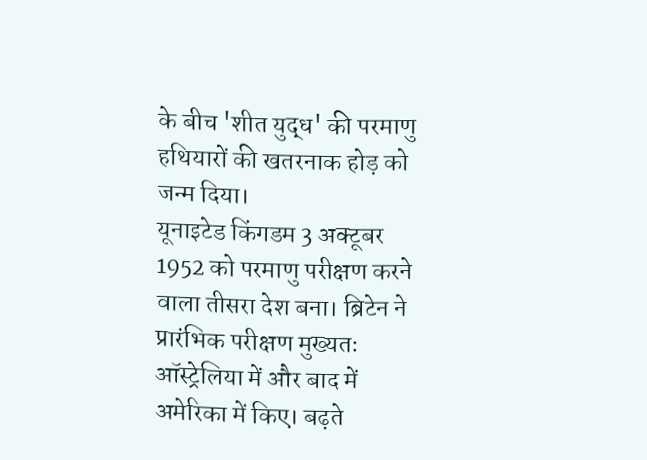के बीच 'शीत युद्ध' की परमाणु हथियारों की खतरनाक होड़ को जन्म दिया।
यूनाइटेड किंगडम 3 अक्टूबर 1952 को परमाणु परीक्षण करने वाला तीसरा देश बना। ब्रिटेन ने प्रारंभिक परीक्षण मुख्यतः ऑस्ट्रेलिया में और बाद में अमेरिका में किए। बढ़ते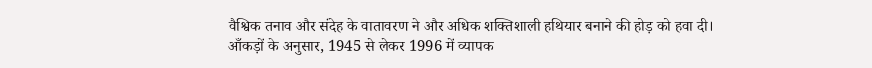वैश्विक तनाव और संदेह के वातावरण ने और अधिक शक्तिशाली हथियार बनाने की होड़ को हवा दी।
आँकड़ों के अनुसार, 1945 से लेकर 1996 में व्यापक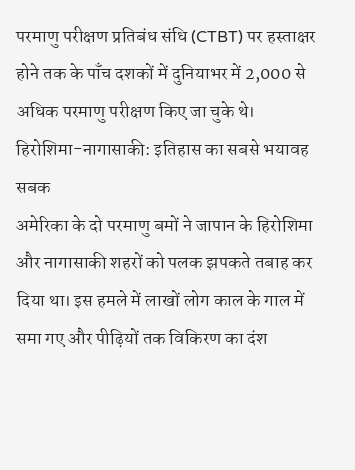परमाणु परीक्षण प्रतिबंध संधि (CTBT) पर हस्ताक्षर होने तक के पाँच दशकों में दुनियाभर में 2,000 से अधिक परमाणु परीक्षण किए जा चुके थे।
हिरोशिमा-नागासाकी: इतिहास का सबसे भयावह सबक
अमेरिका के दो परमाणु बमों ने जापान के हिरोशिमा और नागासाकी शहरों को पलक झपकते तबाह कर दिया था। इस हमले में लाखों लोग काल के गाल में समा गए और पीढ़ियों तक विकिरण का दंश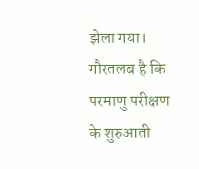झेला गया। गौरतलब है कि परमाणु परीक्षण के शुरुआती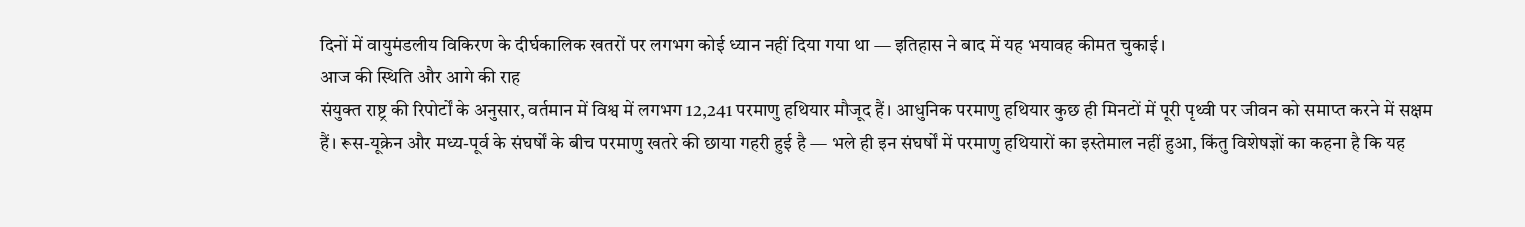दिनों में वायुमंडलीय विकिरण के दीर्घकालिक खतरों पर लगभग कोई ध्यान नहीं दिया गया था — इतिहास ने बाद में यह भयावह कीमत चुकाई।
आज की स्थिति और आगे की राह
संयुक्त राष्ट्र की रिपोर्टों के अनुसार, वर्तमान में विश्व में लगभग 12,241 परमाणु हथियार मौजूद हैं। आधुनिक परमाणु हथियार कुछ ही मिनटों में पूरी पृथ्वी पर जीवन को समाप्त करने में सक्षम हैं। रूस-यूक्रेन और मध्य-पूर्व के संघर्षों के बीच परमाणु खतरे की छाया गहरी हुई है — भले ही इन संघर्षों में परमाणु हथियारों का इस्तेमाल नहीं हुआ, किंतु विशेषज्ञों का कहना है कि यह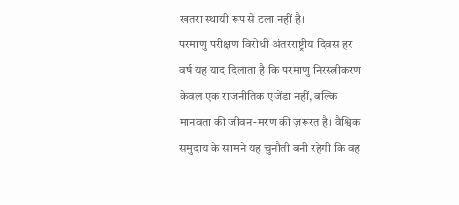खतरा स्थायी रूप से टला नहीं है।
परमाणु परीक्षण विरोधी अंतरराष्ट्रीय दिवस हर वर्ष यह याद दिलाता है कि परमाणु निरस्त्रीकरण केवल एक राजनीतिक एजेंडा नहीं, बल्कि मानवता की जीवन-मरण की ज़रूरत है। वैश्विक समुदाय के सामने यह चुनौती बनी रहेगी कि वह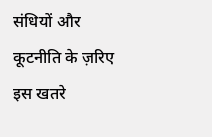संधियों और कूटनीति के ज़रिए इस खतरे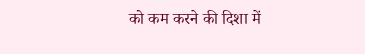को कम करने की दिशा में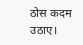ठोस कदम उठाए।